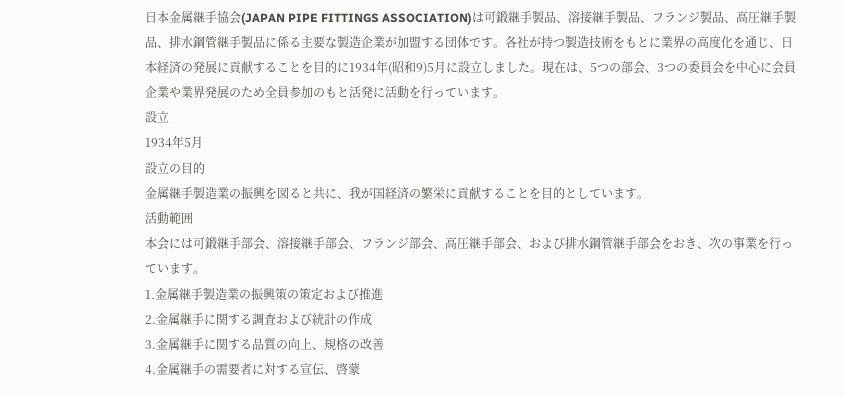日本金属継手協会(JAPAN PIPE FITTINGS ASSOCIATION)は可鍛継手製品、溶接継手製品、フランジ製品、高圧継手製品、排水鋼管継手製品に係る主要な製造企業が加盟する団体です。各社が持つ製造技術をもとに業界の高度化を通じ、日本経済の発展に貢献することを目的に1934年(昭和9)5月に設立しました。現在は、5つの部会、3つの委員会を中心に会員企業や業界発展のため全員参加のもと活発に活動を行っています。
設立
1934年5月
設立の目的
金属継手製造業の振興を図ると共に、我が国経済の繁栄に貢献することを目的としています。
活動範囲
本会には可鍛継手部会、溶接継手部会、フランジ部会、高圧継手部会、および排水鋼管継手部会をおき、次の事業を行っています。
1.金属継手製造業の振興策の策定および推進
2.金属継手に関する調査および統計の作成
3.金属継手に関する品質の向上、規格の改善
4.金属継手の需要者に対する宣伝、啓蒙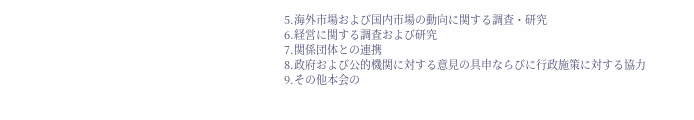5.海外市場および国内市場の動向に関する調査・研究
6.経営に関する調査および研究
7.関係団体との連携
8.政府および公的機関に対する意見の具申ならびに行政施策に対する協力
9.その他本会の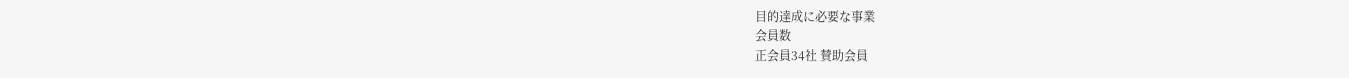目的達成に必要な事業
会員数
正会員34社 賛助会員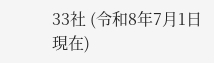33社 (令和8年7月1日現在)